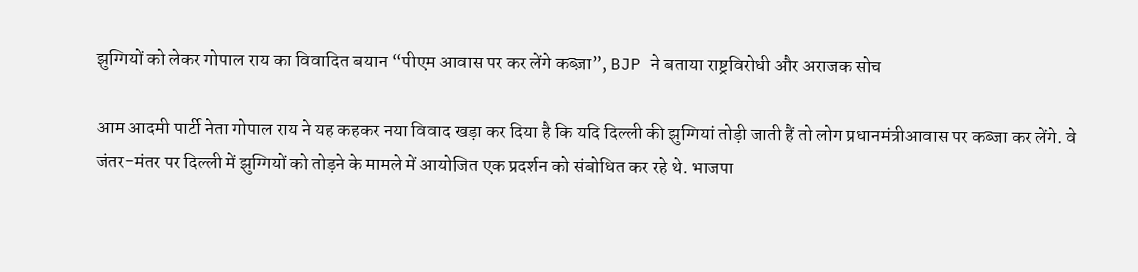झुग्गियों को लेकर गोपाल राय का विवादित बयान “पीएम आवास पर कर लेंगे कब्ज़ा”, BJP ने बताया राष्ट्रविरोधी और अराजक सोच

आम आदमी पार्टी नेता गोपाल राय ने यह कहकर नया विवाद खड़ा कर दिया है कि यदि दिल्ली की झुग्गियां तोड़ी जाती हैं तो लोग प्रधानमंत्रीआवास पर कब्जा कर लेंगे. वे जंतर-मंतर पर दिल्ली में झुग्गियों को तोड़ने के मामले में आयोजित एक प्रदर्शन को संबोधित कर रहे थे. भाजपा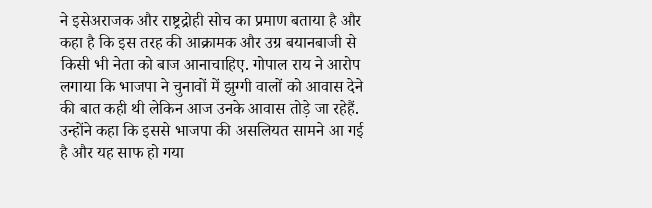ने इसेअराजक और राष्ट्रद्रोही सोच का प्रमाण बताया है और कहा है कि इस तरह की आक्रामक और उग्र बयानबाजी से किसी भी नेता को बाज आनाचाहिए. गोपाल राय ने आरोप लगाया कि भाजपा ने चुनावों में झुग्गी वालों को आवास देने की बात कही थी लेकिन आज उनके आवास तोड़े जा रहेहैं. उन्होंने कहा कि इससे भाजपा की असलियत सामने आ गई है और यह साफ हो गया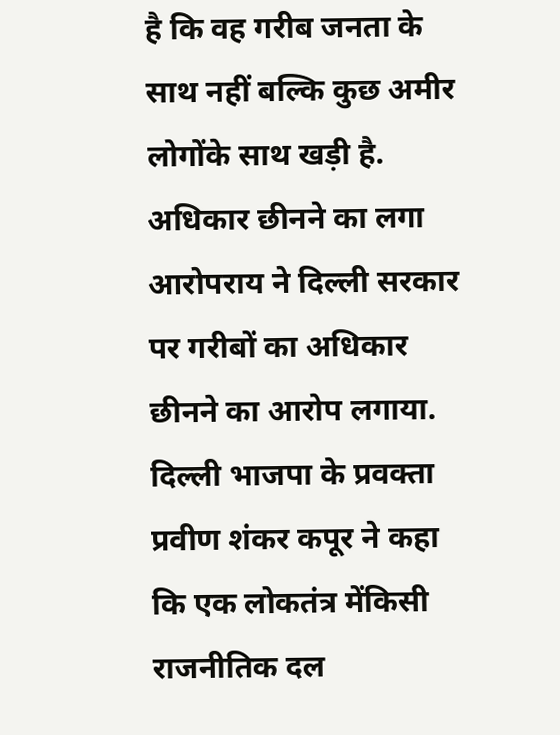है कि वह गरीब जनता के साथ नहीं बल्कि कुछ अमीर लोगोंके साथ खड़ी है. अधिकार छीनने का लगा आरोपराय ने दिल्ली सरकार पर गरीबों का अधिकार छीनने का आरोप लगाया. दिल्ली भाजपा के प्रवक्ता प्रवीण शंकर कपूर ने कहा कि एक लोकतंत्र मेंकिसी राजनीतिक दल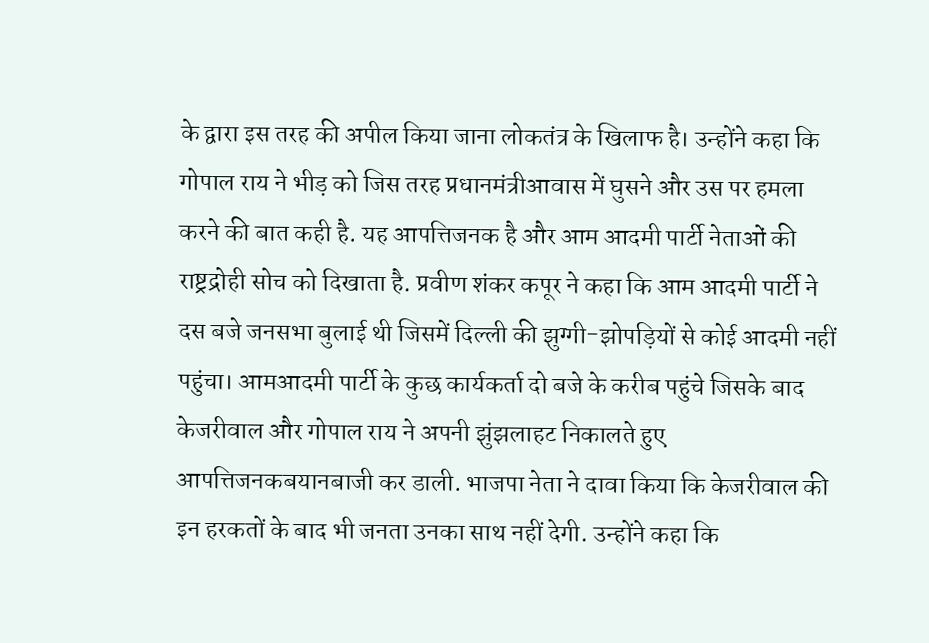के द्वारा इस तरह की अपील किया जाना लोकतंत्र के खिलाफ है। उन्होंने कहा कि गोपाल राय ने भीड़ को जिस तरह प्रधानमंत्रीआवास में घुसने और उस पर हमला करने की बात कही है. यह आपत्तिजनक है और आम आदमी पार्टी नेताओं की राष्ट्रद्रोही सोच को दिखाता है. प्रवीण शंकर कपूर ने कहा कि आम आदमी पार्टी ने दस बजे जनसभा बुलाई थी जिसमें दिल्ली की झुग्गी-झोपड़ियों से कोई आदमी नहीं पहुंचा। आमआदमी पार्टी के कुछ कार्यकर्ता दो बजे के करीब पहुंचे जिसके बाद केजरीवाल और गोपाल राय ने अपनी झुंझलाहट निकालते हुए आपत्तिजनकबयानबाजी कर डाली. भाजपा नेता ने दावा किया कि केजरीवाल की इन हरकतों के बाद भी जनता उनका साथ नहीं देगी. उन्होंने कहा कि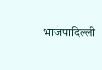भाजपादिल्ली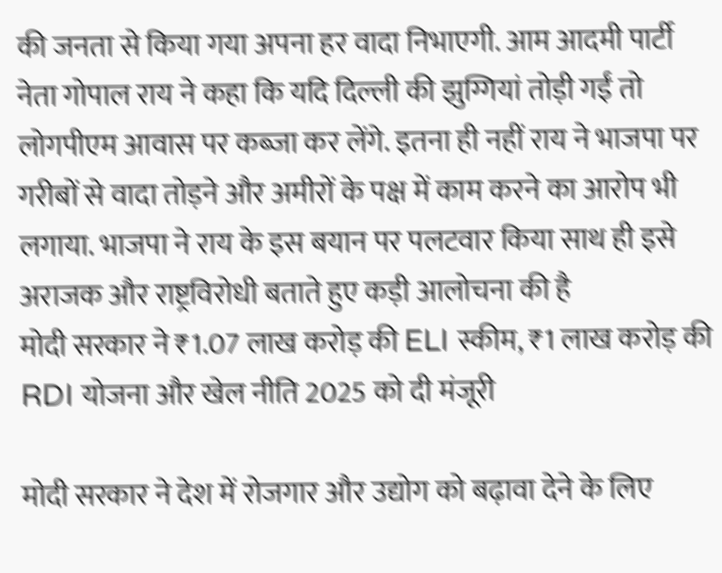की जनता से किया गया अपना हर वादा निभाएगी. आम आदमी पार्टी नेता गोपाल राय ने कहा कि यदि दिल्ली की झुग्गियां तोड़ी गईं तो लोगपीएम आवास पर कब्जा कर लेंगे. इतना ही नहीं राय ने भाजपा पर गरीबों से वादा तोड़ने और अमीरों के पक्ष में काम करने का आरोप भी लगाया. भाजपा ने राय के इस बयान पर पलटवार किया साथ ही इसे अराजक और राष्ट्रविरोधी बताते हुए कड़ी आलोचना की है
मोदी सरकार ने ₹1.07 लाख करोड़ की ELI स्कीम, ₹1 लाख करोड़ की RDI योजना और खेल नीति 2025 को दी मंजूरी

मोदी सरकार ने देश में रोजगार और उद्योग को बढ़ावा देने के लिए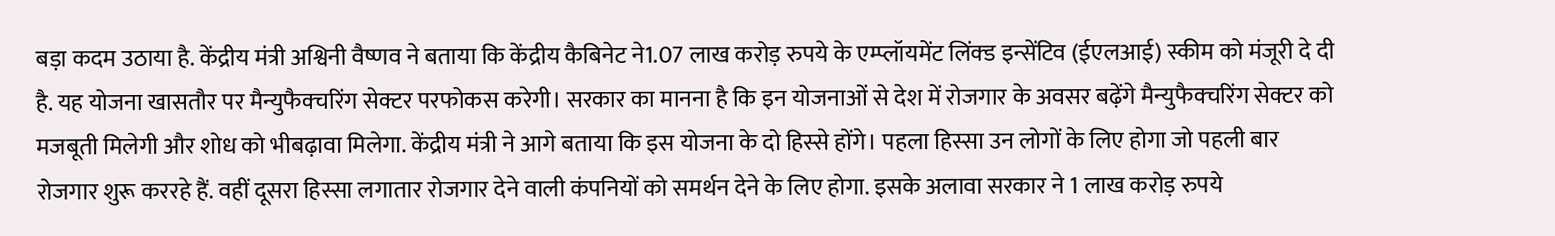बड़ा कदम उठाया है. केंद्रीय मंत्री अश्विनी वैष्णव ने बताया कि केंद्रीय कैबिनेट ने1.07 लाख करोड़ रुपये के एम्प्लॉयमेंट लिंक्ड इन्सेंटिव (ईएलआई) स्कीम को मंजूरी दे दी है. यह योजना खासतौर पर मैन्युफैक्चरिंग सेक्टर परफोकस करेगी। सरकार का मानना है कि इन योजनाओं से देश में रोजगार के अवसर बढ़ेंगे मैन्युफैक्चरिंग सेक्टर को मजबूती मिलेगी और शोध को भीबढ़ावा मिलेगा. केंद्रीय मंत्री ने आगे बताया कि इस योजना के दो हिस्से होंगे। पहला हिस्सा उन लोगों के लिए होगा जो पहली बार रोजगार शुरू कररहे हैं. वहीं दूसरा हिस्सा लगातार रोजगार देने वाली कंपनियों को समर्थन देने के लिए होगा. इसके अलावा सरकार ने 1 लाख करोड़ रुपये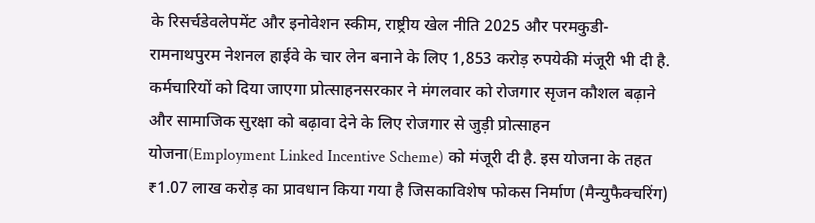के रिसर्चडेवलेपमेंट और इनोवेशन स्कीम, राष्ट्रीय खेल नीति 2025 और परमकुडी-रामनाथपुरम नेशनल हाईवे के चार लेन बनाने के लिए 1,853 करोड़ रुपयेकी मंजूरी भी दी है. कर्मचारियों को दिया जाएगा प्रोत्साहनसरकार ने मंगलवार को रोजगार सृजन कौशल बढ़ाने और सामाजिक सुरक्षा को बढ़ावा देने के लिए रोजगार से जुड़ी प्रोत्साहन योजना(Employment Linked Incentive Scheme) को मंजूरी दी है. इस योजना के तहत ₹1.07 लाख करोड़ का प्रावधान किया गया है जिसकाविशेष फोकस निर्माण (मैन्युफैक्चरिंग)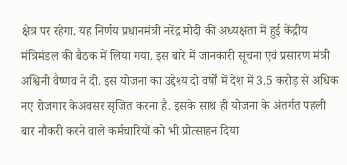क्षेत्र पर रहेगा. यह निर्णय प्रधानमंत्री नरेंद्र मोदी की अध्यक्षता में हुई केंद्रीय मंत्रिमंडल की बैठक में लिया गया. इस बारे में जानकारी सूचना एवं प्रसारण मंत्री अश्विनी वैष्णव ने दी. इस योजना का उद्देश्य दो वर्षों में देश में 3.5 करोड़ से अधिक नए रोजगार केअवसर सृजित करना है. इसके साथ ही योजना के अंतर्गत पहली बार नौकरी करने वाले कर्मचारियों को भी प्रोत्साहन दिया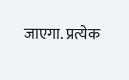जाएगा. प्रत्येक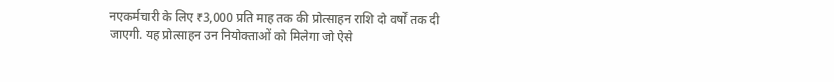नएकर्मचारी के लिए ₹3,000 प्रति माह तक की प्रोत्साहन राशि दो वर्षों तक दी जाएगी. यह प्रोत्साहन उन नियोक्ताओं को मिलेगा जो ऐसे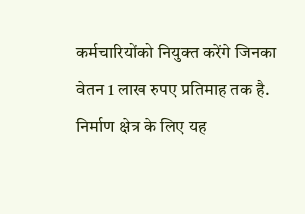कर्मचारियोंको नियुक्त करेंगे जिनका वेतन 1 लाख रुपए प्रतिमाह तक है. निर्माण क्षेत्र के लिए यह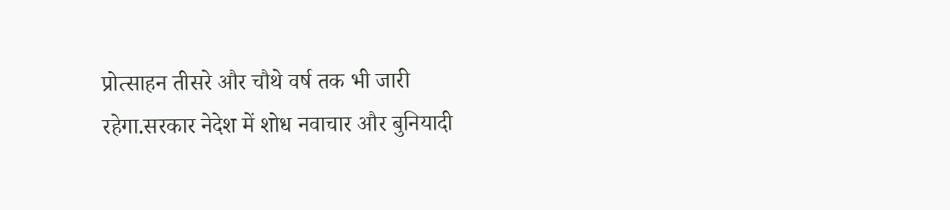प्रोत्साहन तीसरे और चौथे वर्ष तक भी जारी रहेगा.सरकार नेदेश में शोध नवाचार और बुनियादी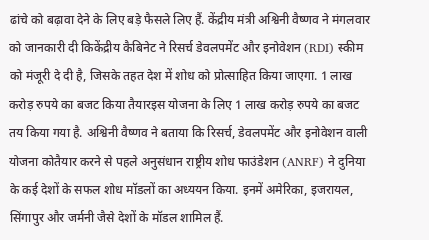ढांचे को बढ़ावा देने के लिए बड़े फैसले लिए हैं. केंद्रीय मंत्री अश्विनी वैष्णव ने मंगलवार को जानकारी दी किकेंद्रीय कैबिनेट ने रिसर्च डेवलपमेंट और इनोवेशन (RDI) स्कीम को मंजूरी दे दी है, जिसके तहत देश में शोध को प्रोत्साहित किया जाएगा. 1 लाख करोड़ रुपये का बजट किया तैयारइस योजना के लिए 1 लाख करोड़ रुपये का बजट तय किया गया है. अश्विनी वैष्णव ने बताया कि रिसर्च, डेवलपमेंट और इनोवेशन वाली योजना कोतैयार करने से पहले अनुसंधान राष्ट्रीय शोध फाउंडेशन (ANRF) ने दुनिया के कई देशों के सफल शोध मॉडलों का अध्ययन किया. इनमें अमेरिका, इजरायल, सिंगापुर और जर्मनी जैसे देशों के मॉडल शामिल हैं.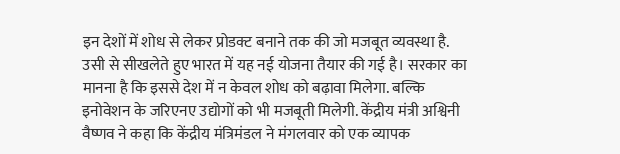इन देशों में शोध से लेकर प्रोडक्ट बनाने तक की जो मजबूत व्यवस्था है. उसी से सीखलेते हुए भारत में यह नई योजना तैयार की गई है। सरकार का मानना है कि इससे देश में न केवल शोध को बढ़ावा मिलेगा. बल्कि इनोवेशन के जरिएनए उद्योगों को भी मजबूती मिलेगी. केंद्रीय मंत्री अश्विनी वैष्णव ने कहा कि केंद्रीय मंत्रिमंडल ने मंगलवार को एक व्यापक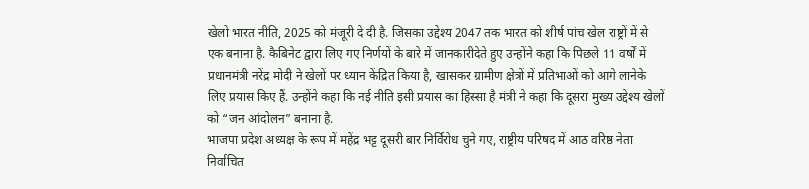खेलो भारत नीति, 2025 को मंजूरी दे दी है. जिसका उद्देश्य 2047 तक भारत को शीर्ष पांच खेल राष्ट्रों में से एक बनाना है. कैबिनेट द्वारा लिए गए निर्णयों के बारे में जानकारीदेते हुए उन्होंने कहा कि पिछले 11 वर्षों में प्रधानमंत्री नरेंद्र मोदी ने खेलों पर ध्यान केंद्रित किया है, खासकर ग्रामीण क्षेत्रों में प्रतिभाओं को आगे लानेके लिए प्रयास किए हैं. उन्होंने कहा कि नई नीति इसी प्रयास का हिस्सा है मंत्री ने कहा कि दूसरा मुख्य उद्देश्य खेलों को “जन आंदोलन” बनाना है.
भाजपा प्रदेश अध्यक्ष के रूप में महेंद्र भट्ट दूसरी बार निर्विरोध चुने गए, राष्ट्रीय परिषद में आठ वरिष्ठ नेता निर्वाचित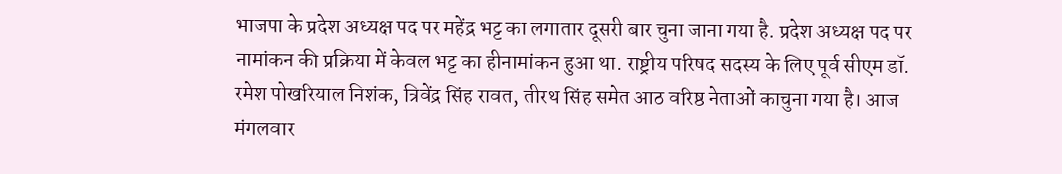भाजपा के प्रदेश अध्यक्ष पद पर महेंद्र भट्ट का लगातार दूसरी बार चुना जाना गया है. प्रदेश अध्यक्ष पद पर नामांकन की प्रक्रिया में केवल भट्ट का हीनामांकन हुआ था. राष्ट्रीय परिषद सदस्य के लिए पूर्व सीएम डॉ. रमेश पोखरियाल निशंक, त्रिवेंद्र सिंह रावत, तीरथ सिंह समेत आठ वरिष्ठ नेताओं काचुना गया है। आज मंगलवार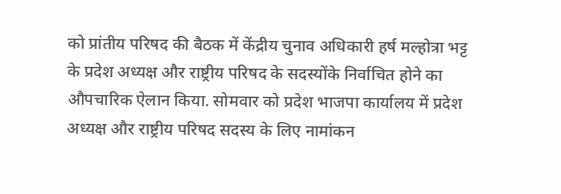को प्रांतीय परिषद की बैठक में केंद्रीय चुनाव अधिकारी हर्ष मल्होत्रा भट्ट के प्रदेश अध्यक्ष और राष्ट्रीय परिषद के सदस्योंके निर्वाचित होने का औपचारिक ऐलान किया. सोमवार को प्रदेश भाजपा कार्यालय में प्रदेश अध्यक्ष और राष्ट्रीय परिषद सदस्य के लिए नामांकन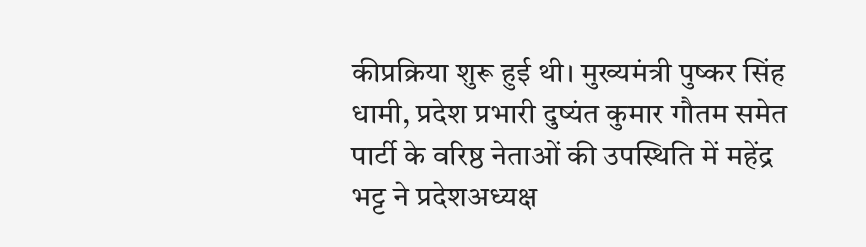कीप्रक्रिया शुरू हुई थी। मुख्यमंत्री पुष्कर सिंह धामी, प्रदेश प्रभारी दुष्यंत कुमार गौतम समेत पार्टी के वरिष्ठ नेताओं की उपस्थिति में महेंद्र भट्ट ने प्रदेशअध्यक्ष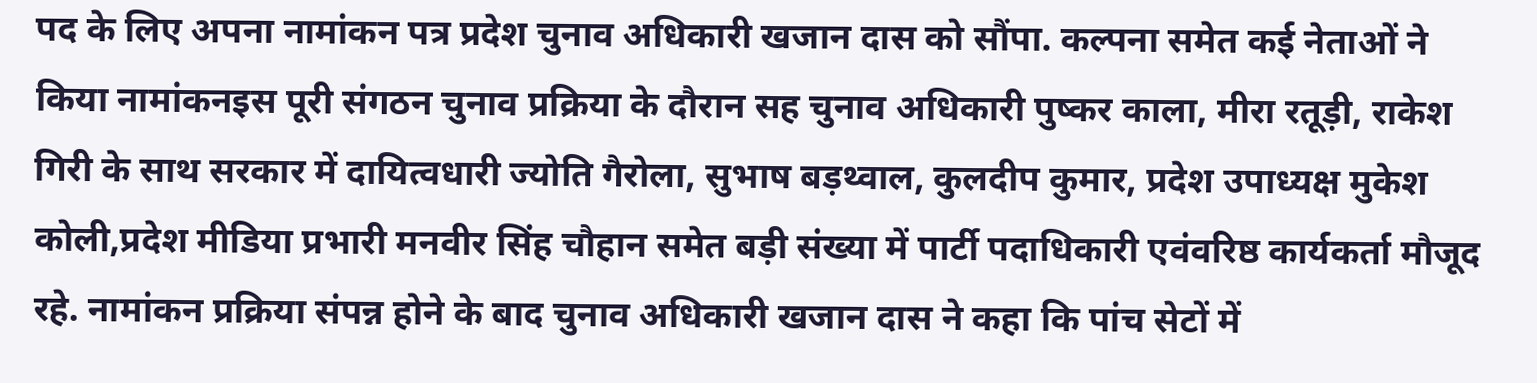पद के लिए अपना नामांकन पत्र प्रदेश चुनाव अधिकारी खजान दास को सौंपा. कल्पना समेत कई नेताओं ने किया नामांकनइस पूरी संगठन चुनाव प्रक्रिया के दौरान सह चुनाव अधिकारी पुष्कर काला, मीरा रतूड़ी, राकेश गिरी के साथ सरकार में दायित्वधारी ज्योति गैरोला, सुभाष बड़थ्वाल, कुलदीप कुमार, प्रदेश उपाध्यक्ष मुकेश कोली,प्रदेश मीडिया प्रभारी मनवीर सिंह चौहान समेत बड़ी संख्या में पार्टी पदाधिकारी एवंवरिष्ठ कार्यकर्ता मौजूद रहे. नामांकन प्रक्रिया संपन्न होने के बाद चुनाव अधिकारी खजान दास ने कहा कि पांच सेटों में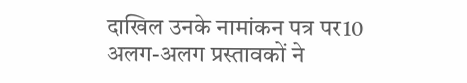दाखिल उनके नामांकन पत्र पर10 अलग-अलग प्रस्तावकों ने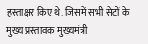हस्ताक्षर किए थे. जिसमें सभी सेटों के मुख्य प्रस्तावक मुख्यमंत्री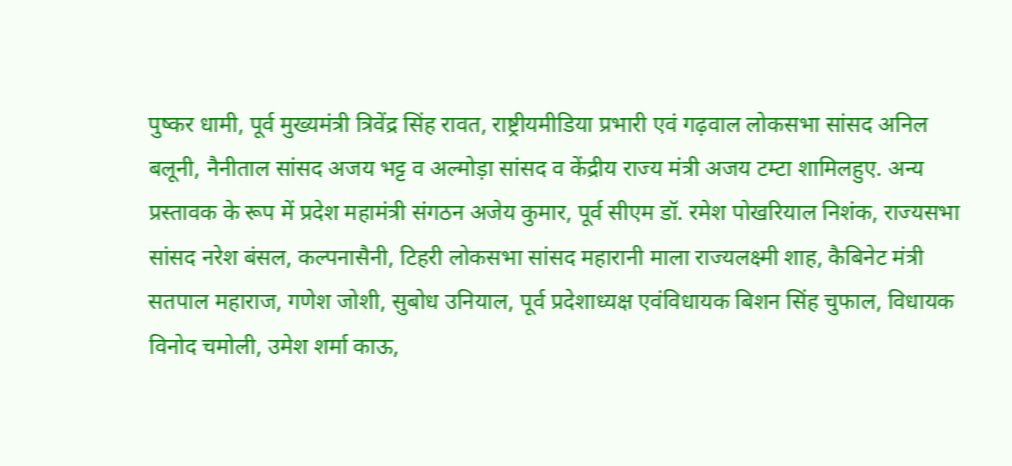पुष्कर धामी, पूर्व मुख्यमंत्री त्रिवेंद्र सिंह रावत, राष्ट्रीयमीडिया प्रभारी एवं गढ़वाल लोकसभा सांसद अनिल बलूनी, नैनीताल सांसद अजय भट्ट व अल्मोड़ा सांसद व केंद्रीय राज्य मंत्री अजय टम्टा शामिलहुए. अन्य प्रस्तावक के रूप में प्रदेश महामंत्री संगठन अजेय कुमार, पूर्व सीएम डॉ. रमेश पोखरियाल निशंक, राज्यसभा सांसद नरेश बंसल, कल्पनासैनी, टिहरी लोकसभा सांसद महारानी माला राज्यलक्ष्मी शाह, कैबिनेट मंत्री सतपाल महाराज, गणेश जोशी, सुबोध उनियाल, पूर्व प्रदेशाध्यक्ष एवंविधायक बिशन सिंह चुफाल, विधायक विनोद चमोली, उमेश शर्मा काऊ,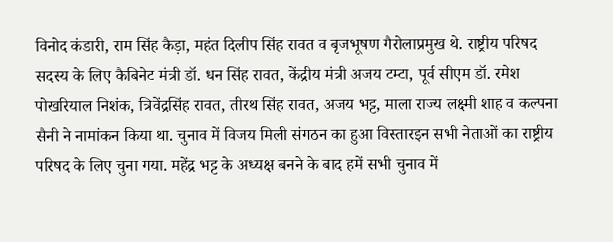विनोद कंडारी, राम सिंह कैड़ा, महंत दिलीप सिंह रावत व बृजभूषण गैरोलाप्रमुख थे. राष्ट्रीय परिषद सदस्य के लिए कैबिनेट मंत्री डॉ. धन सिंह रावत, केंद्रीय मंत्री अजय टम्टा, पूर्व सीएम डॉ. रमेश पोखरियाल निशंक, त्रिवेंद्रसिंह रावत, तीरथ सिंह रावत, अजय भट्ट, माला राज्य लक्ष्मी शाह व कल्पना सैनी ने नामांकन किया था. चुनाव में विजय मिली संगठन का हुआ विस्तारइन सभी नेताओं का राष्ट्रीय परिषद के लिए चुना गया. महेंद्र भट्ट के अध्यक्ष बनने के बाद हमें सभी चुनाव में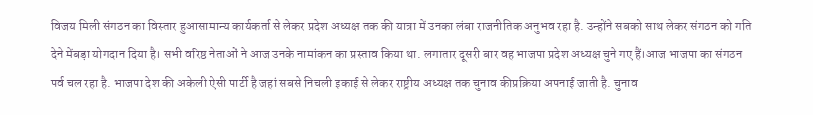विजय मिली संगठन का विस्तार हुआसामान्य कार्यकर्ता से लेकर प्रदेश अध्यक्ष तक की यात्रा में उनका लंबा राजनीतिक अनुभव रहा है. उन्होंने सबको साथ लेकर संगठन को गति देने मेंबड़ा योगदान दिया है। सभी वरिष्ठ नेताओं ने आज उनके नामांकन का प्रस्ताव किया था. लगातार दूसरी बार वह भाजपा प्रदेश अध्यक्ष चुने गए हैं।आज भाजपा का संगठन पर्व चल रहा है. भाजपा देश की अकेली ऐसी पार्टी है जहां सबसे निचली इकाई से लेकर राष्ट्रीय अध्यक्ष तक चुनाव कीप्रक्रिया अपनाई जाती है. चुनाव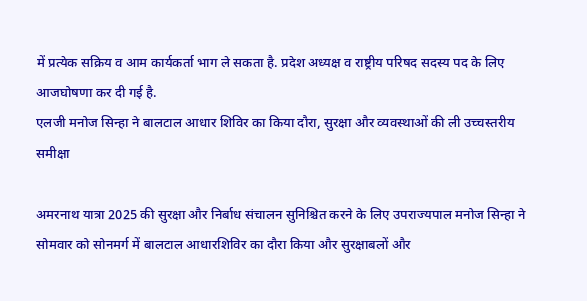में प्रत्येक सक्रिय व आम कार्यकर्ता भाग ले सकता है. प्रदेश अध्यक्ष व राष्ट्रीय परिषद सदस्य पद के लिए आजघोषणा कर दी गई है.
एलजी मनोज सिन्हा ने बालटाल आधार शिविर का किया दौरा, सुरक्षा और व्यवस्थाओं की ली उच्चस्तरीय समीक्षा

अमरनाथ यात्रा 2025 की सुरक्षा और निर्बाध संचालन सुनिश्चित करने के लिए उपराज्यपाल मनोज सिन्हा ने सोमवार को सोनमर्ग में बालटाल आधारशिविर का दौरा किया और सुरक्षाबलों और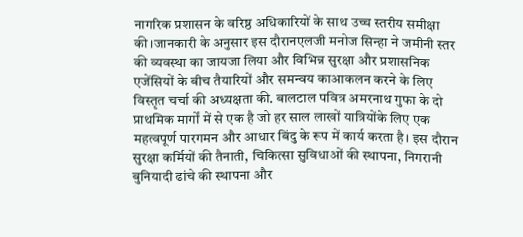नागरिक प्रशासन के वरिष्ठ अधिकारियों के साथ उच्च स्तरीय समीक्षा की।जानकारी के अनुसार इस दौरानएलजी मनोज सिन्हा ने जमीनी स्तर की व्यवस्था का जायजा लिया और विभिन्न सुरक्षा और प्रशासनिक एजेंसियों के बीच तैयारियों और समन्वय काआकलन करने के लिए विस्तृत चर्चा की अध्यक्षता की. बालटाल पवित्र अमरनाथ गुफा के दो प्राथमिक मार्गों में से एक है जो हर साल लाखों यात्रियोंके लिए एक महत्वपूर्ण पारगमन और आधार बिंदु के रूप में कार्य करता है। इस दौरान सुरक्षा कर्मियों की तैनाती, चिकित्सा सुविधाओं की स्थापना, निगरानी बुनियादी ढांचे की स्थापना और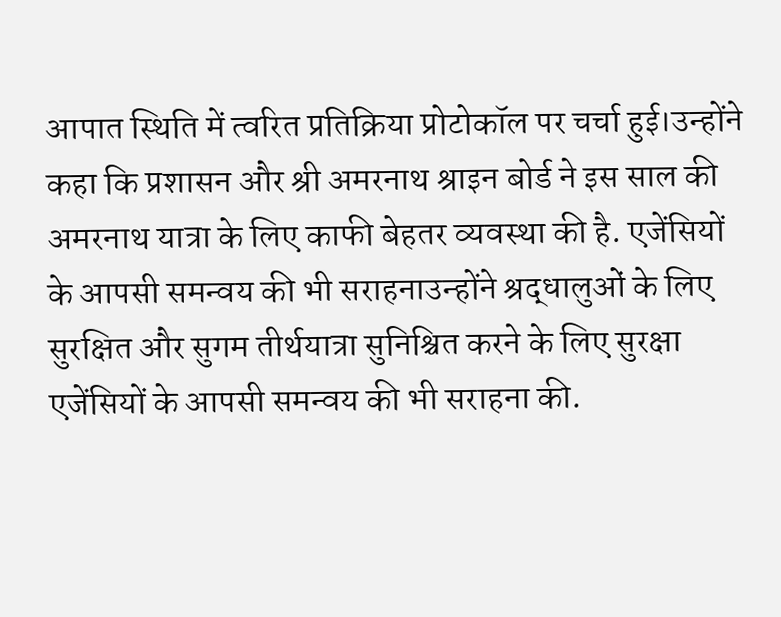आपात स्थिति में त्वरित प्रतिक्रिया प्रोटोकॉल पर चर्चा हुई।उन्होंने कहा कि प्रशासन और श्री अमरनाथ श्राइन बोर्ड ने इस साल की अमरनाथ यात्रा के लिए काफी बेहतर व्यवस्था की है. एजेंसियों के आपसी समन्वय की भी सराहनाउन्होंने श्रद्धालुओं के लिए सुरक्षित और सुगम तीर्थयात्रा सुनिश्चित करने के लिए सुरक्षा एजेंसियों के आपसी समन्वय की भी सराहना की.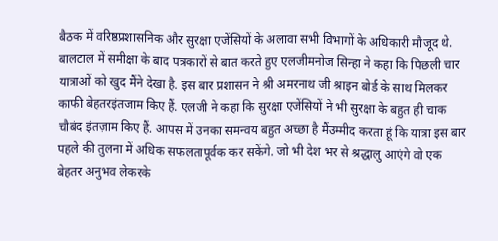बैठक में वरिष्ठप्रशासनिक और सुरक्षा एजेंसियों के अलावा सभी विभागों के अधिकारी मौजूद थे. बालटाल में समीक्षा के बाद पत्रकारों से बात करते हुए एलजीमनोज सिन्हा ने कहा कि पिछली चार यात्राओं को खुद मैंने देखा है. इस बार प्रशासन ने श्री अमरनाथ जी श्राइन बोर्ड के साथ मिलकर काफी बेहतरइंतजाम किए हैं. एलजी ने कहा कि सुरक्षा एजेंसियों ने भी सुरक्षा के बहुत ही चाक चौबंद इंतज़ाम किए हैं. आपस में उनका समन्वय बहुत अच्छा है मैंउम्मीद करता हूं कि यात्रा इस बार पहले की तुलना में अधिक सफलतापूर्वक कर सकेंगे. जो भी देश भर से श्रद्धालु आएंगे वो एक बेहतर अनुभव लेकरके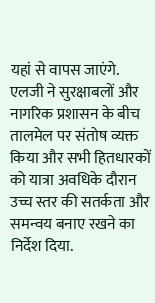यहां से वापस जाएंगे. एलजी ने सुरक्षाबलों और नागरिक प्रशासन के बीच तालमेल पर संतोष व्यक्त किया और सभी हितधारकों को यात्रा अवधिके दौरान उच्च स्तर की सतर्कता और समन्वय बनाए रखने का निर्देश दिया.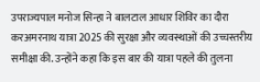उपराज्यपाल मनोज सिन्हा ने बालटाल आधार शिविर का दौरा करअमरनाथ यात्रा 2025 की सुरक्षा और व्यवस्थाओं की उच्चस्तरीय समीक्षा की. उन्होंने कहा कि इस बार की यात्रा पहले की तुलना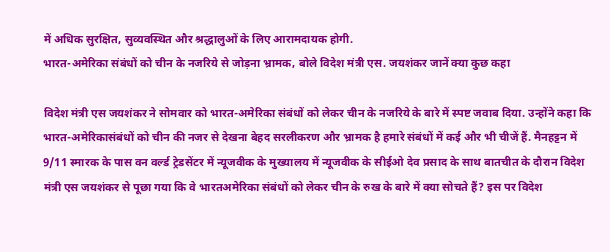में अधिक सुरक्षित, सुव्यवस्थित और श्रद्धालुओं के लिए आरामदायक होगी.
भारत-अमेरिका संबंधों को चीन के नजरिये से जोड़ना भ्रामक, बोले विदेश मंत्री एस. जयशंकर जानें क्या कुछ कहा

विदेश मंत्री एस जयशंकर ने सोमवार को भारत-अमेरिका संबंधों को लेकर चीन के नजरिये के बारे में स्पष्ट जवाब दिया. उन्होंने कहा कि भारत-अमेरिकासंबंधों को चीन की नजर से देखना बेहद सरलीकरण और भ्रामक है हमारे संबंधों में कई और भी चीजें हैं. मैनहट्टन में 9/11 स्मारक के पास वन वर्ल्ड ट्रेडसेंटर में न्यूजवीक के मुख्यालय में न्यूजवीक के सीईओ देव प्रसाद के साथ बातचीत के दौरान विदेश मंत्री एस जयशंकर से पूछा गया कि वे भारतअमेरिका संबंधों को लेकर चीन के रुख के बारे में क्या सोचते हैं? इस पर विदेश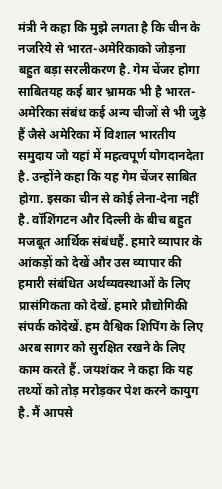मंत्री ने कहा कि मुझे लगता है कि चीन के नजरिये से भारत-अमेरिकाको जोड़ना बहुत बड़ा सरलीकरण है. गेम चेंजर होगा साबितयह कई बार भ्रामक भी है भारत-अमेरिका संबंध कई अन्य चीजों से भी जुड़े हैं जैसे अमेरिका में विशाल भारतीय समुदाय जो यहां में महत्वपूर्ण योगदानदेता है. उन्होंने कहा कि यह गेम चेंजर साबित होगा. इसका चीन से कोई लेना-देना नहीं है. वॉशिंगटन और दिल्ली के बीच बहुत मजबूत आर्थिक संबंधहैं. हमारे व्यापार के आंकड़ों को देखें और उस व्यापार की हमारी संबंधित अर्थव्यवस्थाओं के लिए प्रासंगिकता को देखें. हमारे प्रौद्योगिकी संपर्क कोदेखें. हम वैश्विक शिपिंग के लिए अरब सागर को सुरक्षित रखने के लिए काम करते हैं. जयशंकर ने कहा कि यह तथ्यों को तोड़ मरोड़कर पेश करने कायुग है. मैं आपसे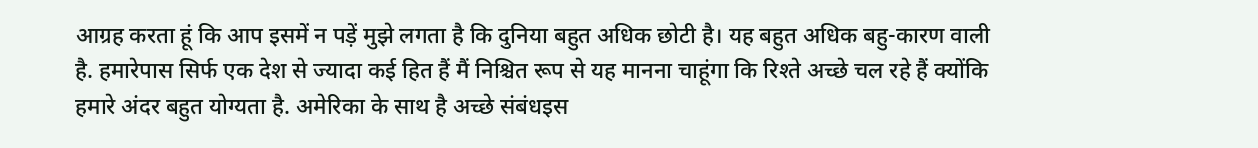आग्रह करता हूं कि आप इसमें न पड़ें मुझे लगता है कि दुनिया बहुत अधिक छोटी है। यह बहुत अधिक बहु-कारण वाली है. हमारेपास सिर्फ एक देश से ज्यादा कई हित हैं मैं निश्चित रूप से यह मानना चाहूंगा कि रिश्ते अच्छे चल रहे हैं क्योंकि हमारे अंदर बहुत योग्यता है. अमेरिका के साथ है अच्छे संबंधइस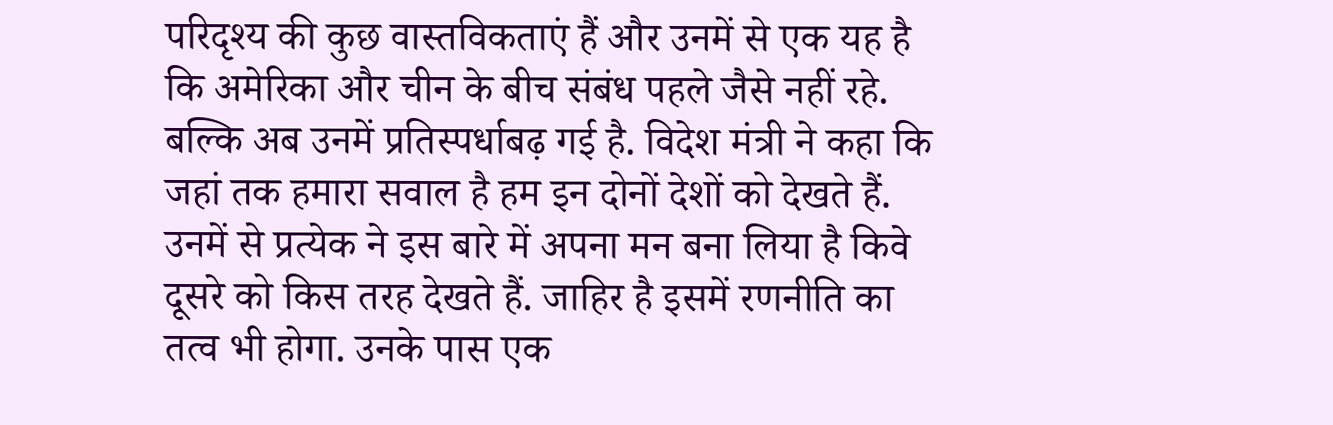परिदृश्य की कुछ वास्तविकताएं हैं और उनमें से एक यह है कि अमेरिका और चीन के बीच संबंध पहले जैसे नहीं रहे. बल्कि अब उनमें प्रतिस्पर्धाबढ़ गई है. विदेश मंत्री ने कहा कि जहां तक हमारा सवाल है हम इन दोनों देशों को देखते हैं. उनमें से प्रत्येक ने इस बारे में अपना मन बना लिया है किवे दूसरे को किस तरह देखते हैं. जाहिर है इसमें रणनीति का तत्व भी होगा. उनके पास एक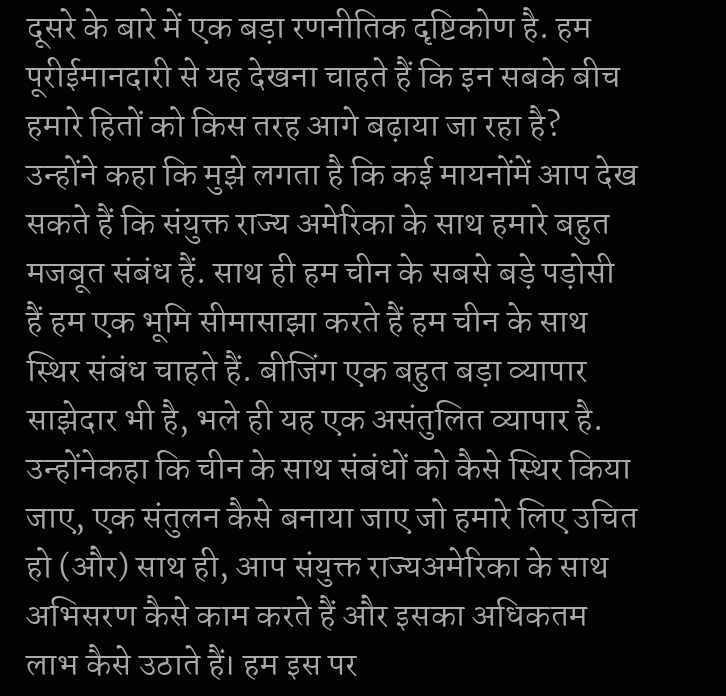दूसरे के बारे में एक बड़ा रणनीतिक दृष्टिकोण है. हम पूरीईमानदारी से यह देखना चाहते हैं कि इन सबके बीच हमारे हितों को किस तरह आगे बढ़ाया जा रहा है? उन्होंने कहा कि मुझे लगता है कि कई मायनोंमें आप देख सकते हैं कि संयुक्त राज्य अमेरिका के साथ हमारे बहुत मजबूत संबंध हैं. साथ ही हम चीन के सबसे बड़े पड़ोसी हैं हम एक भूमि सीमासाझा करते हैं हम चीन के साथ स्थिर संबंध चाहते हैं. बीजिंग एक बहुत बड़ा व्यापार साझेदार भी है, भले ही यह एक असंतुलित व्यापार है. उन्होंनेकहा कि चीन के साथ संबंधों को कैसे स्थिर किया जाए, एक संतुलन कैसे बनाया जाए जो हमारे लिए उचित हो (और) साथ ही, आप संयुक्त राज्यअमेरिका के साथ अभिसरण कैसे काम करते हैं और इसका अधिकतम लाभ कैसे उठाते हैं। हम इस पर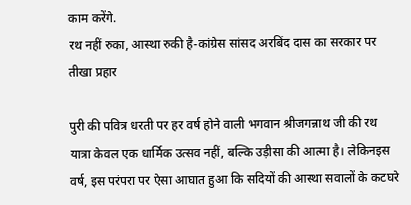काम करेंगे.
रथ नहीं रुका, आस्था रुकी है-कांग्रेस सांसद अरबिंद दास का सरकार पर तीखा प्रहार

पुरी की पवित्र धरती पर हर वर्ष होने वाली भगवान श्रीजगन्नाथ जी की रथ यात्रा केवल एक धार्मिक उत्सव नहीं, बल्कि उड़ीसा की आत्मा है। लेकिनइस वर्ष, इस परंपरा पर ऐसा आघात हुआ कि सदियों की आस्था सवालों के कटघरे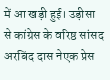में आ खड़ी हुई। उड़ीसा से कांग्रेस के वरिष्ठ सांसद अरबिंद दास नेएक प्रेस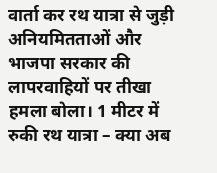वार्ता कर रथ यात्रा से जुड़ी अनियमितताओं और भाजपा सरकार की लापरवाहियों पर तीखा हमला बोला। 1 मीटर में रुकी रथ यात्रा – क्या अब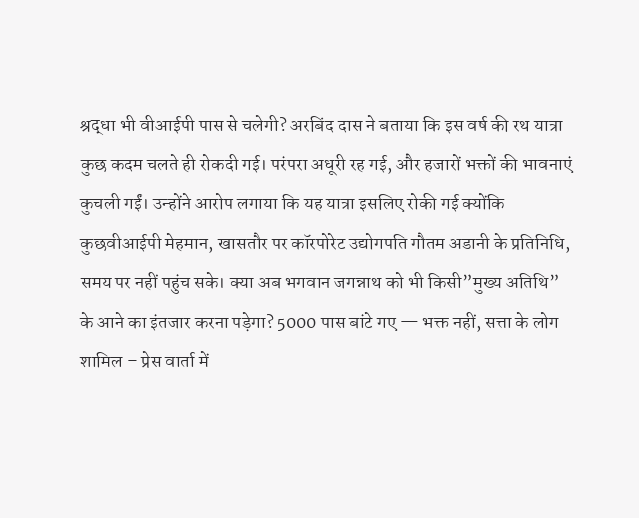श्रद्धा भी वीआईपी पास से चलेगी? अरबिंद दास ने बताया कि इस वर्ष की रथ यात्रा कुछ कदम चलते ही रोकदी गई। परंपरा अधूरी रह गई, और हजारों भक्तों की भावनाएं कुचली गईं। उन्होंने आरोप लगाया कि यह यात्रा इसलिए रोकी गई क्योंकि कुछवीआईपी मेहमान, खासतौर पर कॉरपोरेट उद्योगपति गौतम अडानी के प्रतिनिधि, समय पर नहीं पहुंच सके। क्या अब भगवान जगन्नाथ को भी किसी”मुख्य अतिथि” के आने का इंतजार करना पड़ेगा? 5000 पास बांटे गए — भक्त नहीं, सत्ता के लोग शामिल – प्रेस वार्ता में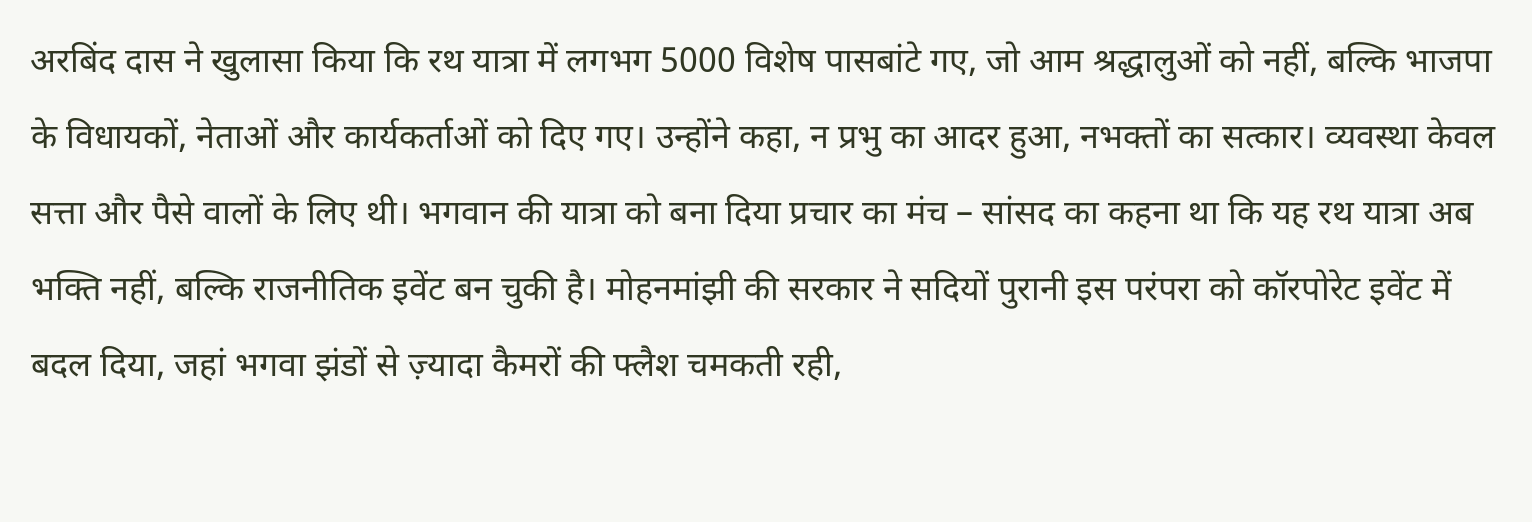अरबिंद दास ने खुलासा किया कि रथ यात्रा में लगभग 5000 विशेष पासबांटे गए, जो आम श्रद्धालुओं को नहीं, बल्कि भाजपा के विधायकों, नेताओं और कार्यकर्ताओं को दिए गए। उन्होंने कहा, न प्रभु का आदर हुआ, नभक्तों का सत्कार। व्यवस्था केवल सत्ता और पैसे वालों के लिए थी। भगवान की यात्रा को बना दिया प्रचार का मंच – सांसद का कहना था कि यह रथ यात्रा अब भक्ति नहीं, बल्कि राजनीतिक इवेंट बन चुकी है। मोहनमांझी की सरकार ने सदियों पुरानी इस परंपरा को कॉरपोरेट इवेंट में बदल दिया, जहां भगवा झंडों से ज़्यादा कैमरों की फ्लैश चमकती रही,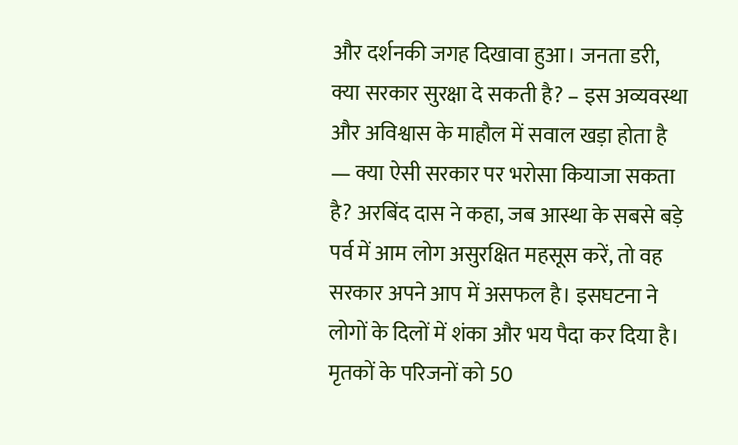और दर्शनकी जगह दिखावा हुआ। जनता डरी, क्या सरकार सुरक्षा दे सकती है? – इस अव्यवस्था और अविश्वास के माहौल में सवाल खड़ा होता है — क्या ऐसी सरकार पर भरोसा कियाजा सकता है? अरबिंद दास ने कहा, जब आस्था के सबसे बड़े पर्व में आम लोग असुरक्षित महसूस करें, तो वह सरकार अपने आप में असफल है। इसघटना ने लोगों के दिलों में शंका और भय पैदा कर दिया है। मृतकों के परिजनों को 50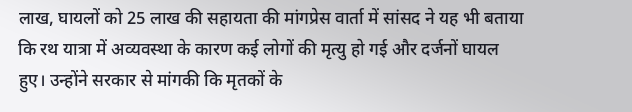लाख, घायलों को 25 लाख की सहायता की मांगप्रेस वार्ता में सांसद ने यह भी बताया कि रथ यात्रा में अव्यवस्था के कारण कई लोगों की मृत्यु हो गई और दर्जनों घायल हुए। उन्होंने सरकार से मांगकी कि मृतकों के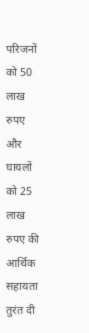परिजनों को 50 लाख रुपए और घायलों को 25 लाख रुपए की आर्थिक सहायता तुरंत दी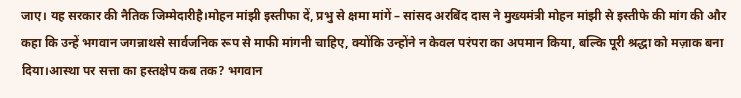जाए। यह सरकार की नैतिक जिम्मेदारीहै।मोहन मांझी इस्तीफा दें, प्रभु से क्षमा मांगें – सांसद अरबिंद दास ने मुख्यमंत्री मोहन मांझी से इस्तीफे की मांग की और कहा कि उन्हें भगवान जगन्नाथसे सार्वजनिक रूप से माफी मांगनी चाहिए, क्योंकि उन्होंने न केवल परंपरा का अपमान किया, बल्कि पूरी श्रद्धा को मज़ाक बना दिया।आस्था पर सत्ता का हस्तक्षेप कब तक? भगवान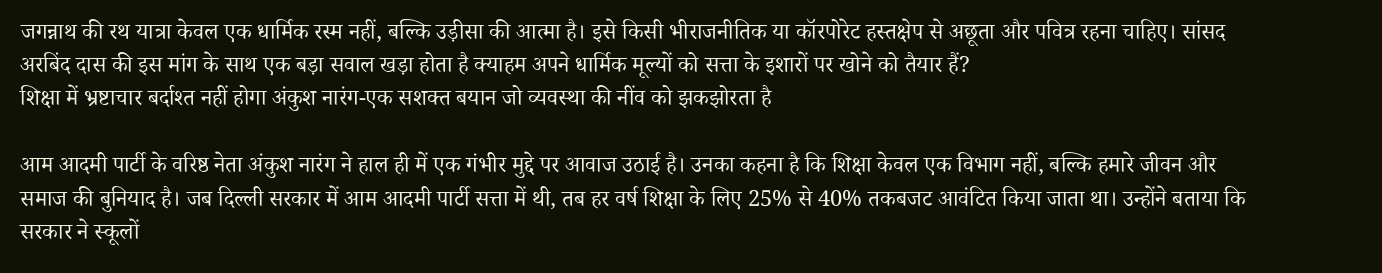जगन्नाथ की रथ यात्रा केवल एक धार्मिक रस्म नहीं, बल्कि उड़ीसा की आत्मा है। इसे किसी भीराजनीतिक या कॉरपोरेट हस्तक्षेप से अछूता और पवित्र रहना चाहिए। सांसद अरबिंद दास की इस मांग के साथ एक बड़ा सवाल खड़ा होता है क्याहम अपने धार्मिक मूल्यों को सत्ता के इशारों पर खोने को तैयार हैं?
शिक्षा में भ्रष्टाचार बर्दाश्त नहीं होगा अंकुश नारंग-एक सशक्त बयान जो व्यवस्था की नींव को झकझोरता है

आम आदमी पार्टी के वरिष्ठ नेता अंकुश नारंग ने हाल ही में एक गंभीर मुद्दे पर आवाज उठाई है। उनका कहना है कि शिक्षा केवल एक विभाग नहीं, बल्कि हमारे जीवन और समाज की बुनियाद है। जब दिल्ली सरकार में आम आदमी पार्टी सत्ता में थी, तब हर वर्ष शिक्षा के लिए 25% से 40% तकबजट आवंटित किया जाता था। उन्होंने बताया कि सरकार ने स्कूलों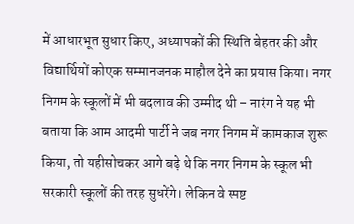में आधारभूत सुधार किए, अध्यापकों की स्थिति बेहतर की और विद्यार्थियों कोएक सम्मानजनक माहौल देने का प्रयास किया। नगर निगम के स्कूलों में भी बदलाव की उम्मीद थी – नारंग ने यह भी बताया कि आम आदमी पार्टी ने जब नगर निगम में कामकाज शुरू किया, तो यहीसोचकर आगे बढ़े थे कि नगर निगम के स्कूल भी सरकारी स्कूलों की तरह सुधरेंगे। लेकिन वे स्पष्ट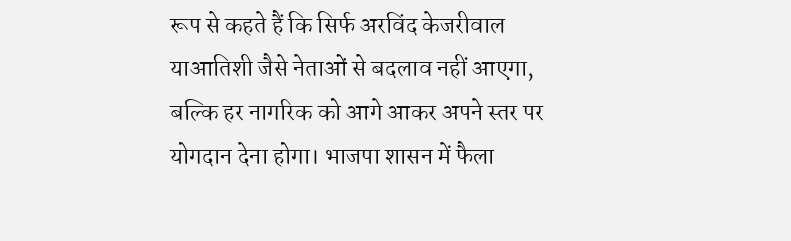रूप से कहते हैं कि सिर्फ अरविंद केजरीवाल याआतिशी जैसे नेताओं से बदलाव नहीं आएगा, बल्कि हर नागरिक को आगे आकर अपने स्तर पर योगदान देना होगा। भाजपा शासन में फैला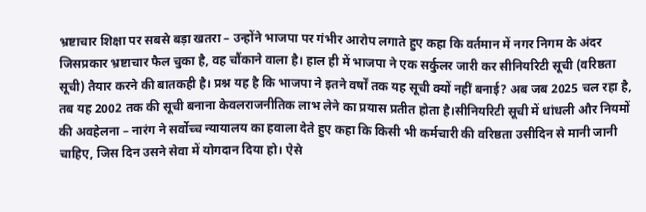भ्रष्टाचार शिक्षा पर सबसे बड़ा खतरा – उन्होंने भाजपा पर गंभीर आरोप लगाते हुए कहा कि वर्तमान में नगर निगम के अंदर जिसप्रकार भ्रष्टाचार फैल चुका है, वह चौंकाने वाला है। हाल ही में भाजपा ने एक सर्कुलर जारी कर सीनियरिटी सूची (वरिष्ठता सूची) तैयार करने की बातकही है। प्रश्न यह है कि भाजपा ने इतने वर्षों तक यह सूची क्यों नहीं बनाई? अब जब 2025 चल रहा है, तब यह 2002 तक की सूची बनाना केवलराजनीतिक लाभ लेने का प्रयास प्रतीत होता है।सीनियरिटी सूची में धांधली और नियमों की अवहेलना – नारंग ने सर्वोच्च न्यायालय का हवाला देते हुए कहा कि किसी भी कर्मचारी की वरिष्ठता उसीदिन से मानी जानी चाहिए, जिस दिन उसने सेवा में योगदान दिया हो। ऐसे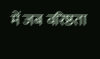में जब वरिष्ठता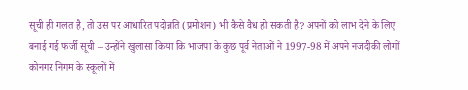सूची ही गलत है, तो उस पर आधारित पदोन्नति (प्रमोशन) भी कैसे वैध हो सकती है? अपनों को लाभ देने के लिए बनाई गई फर्जी सूची – उन्होंने खुलासा किया कि भाजपा के कुछ पूर्व नेताओं ने 1997-98 में अपने नजदीकी लोगों कोनगर निगम के स्कूलों में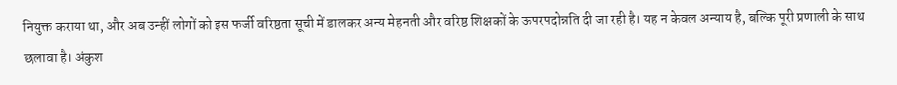नियुक्त कराया था, और अब उन्हीं लोगों को इस फर्जी वरिष्ठता सूची में डालकर अन्य मेहनती और वरिष्ठ शिक्षकों के ऊपरपदोन्नति दी जा रही है। यह न केवल अन्याय है, बल्कि पूरी प्रणाली के साथ छलावा है। अंकुश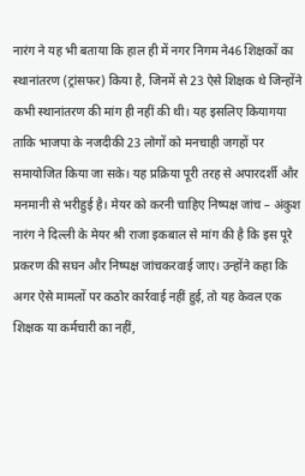नारंग ने यह भी बताया कि हाल ही में नगर निगम ने46 शिक्षकों का स्थानांतरण (ट्रांसफर) किया है, जिनमें से 23 ऐसे शिक्षक थे जिन्होंने कभी स्थानांतरण की मांग ही नहीं की थी। यह इसलिए कियागया ताकि भाजपा के नजदीकी 23 लोगों को मनचाही जगहों पर समायोजित किया जा सके। यह प्रक्रिया पूरी तरह से अपारदर्शी और मनमानी से भरीहुई है। मेयर को करनी चाहिए निष्पक्ष जांच – अंकुश नारंग ने दिल्ली के मेयर श्री राजा इकबाल से मांग की है कि इस पूरे प्रकरण की सघन और निष्पक्ष जांचकरवाई जाए। उन्होंने कहा कि अगर ऐसे मामलों पर कठोर कार्रवाई नहीं हुई, तो यह केवल एक शिक्षक या कर्मचारी का नहीं,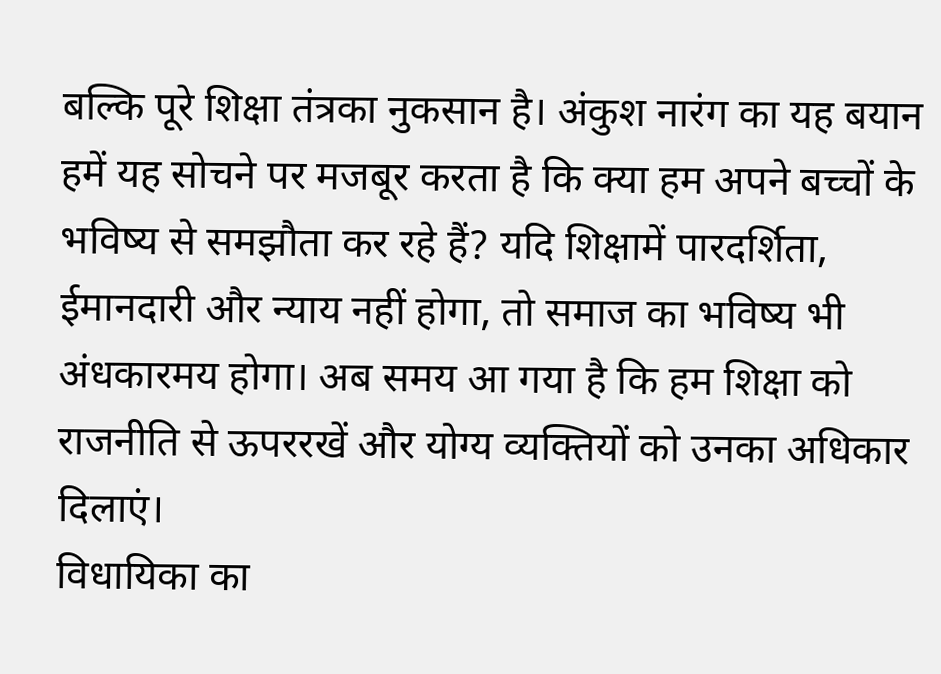बल्कि पूरे शिक्षा तंत्रका नुकसान है। अंकुश नारंग का यह बयान हमें यह सोचने पर मजबूर करता है कि क्या हम अपने बच्चों के भविष्य से समझौता कर रहे हैं? यदि शिक्षामें पारदर्शिता, ईमानदारी और न्याय नहीं होगा, तो समाज का भविष्य भी अंधकारमय होगा। अब समय आ गया है कि हम शिक्षा को राजनीति से ऊपररखें और योग्य व्यक्तियों को उनका अधिकार दिलाएं।
विधायिका का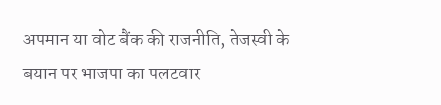अपमान या वोट बैंक की राजनीति, तेजस्वी के बयान पर भाजपा का पलटवार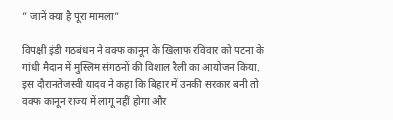” जानें क्या है पूरा मामला”

विपक्षी इंडी गठबंधन ने वक्फ कानून के खिलाफ रविवार को पटना के गांधी मैदान में मुस्लिम संगठनों की विशाल रैली का आयोजन किया. इस दौरानतेजस्वी यादव ने कहा कि बिहार में उनकी सरकार बनी तो वक्फ कानून राज्य में लागू नहीं होगा और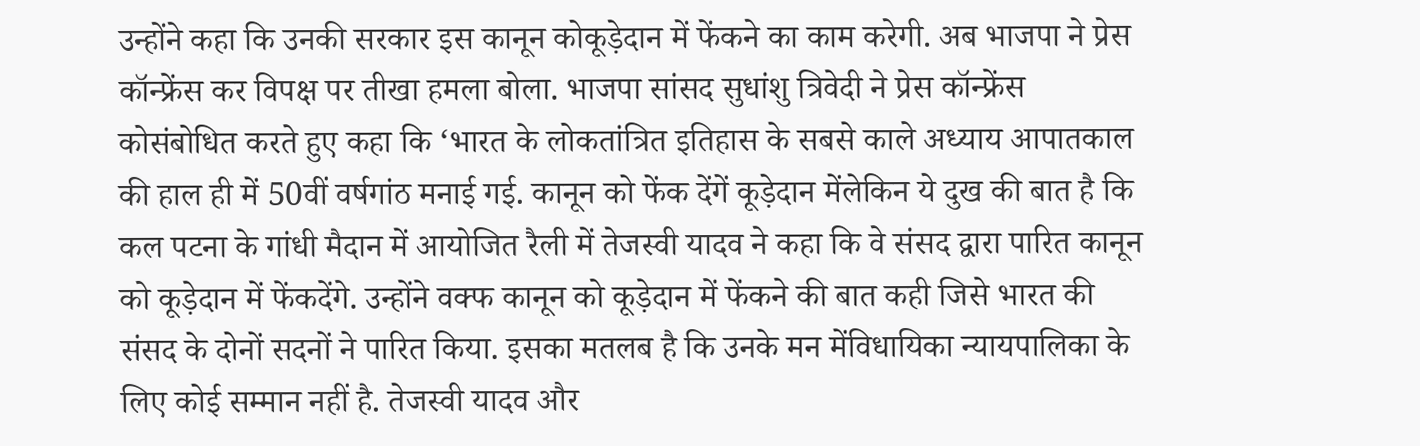उन्होंने कहा कि उनकी सरकार इस कानून कोकूड़ेदान में फेंकने का काम करेगी. अब भाजपा ने प्रेस कॉन्फ्रेंस कर विपक्ष पर तीखा हमला बोला. भाजपा सांसद सुधांशु त्रिवेदी ने प्रेस कॉन्फ्रेंस कोसंबोधित करते हुए कहा कि ‘भारत के लोकतांत्रित इतिहास के सबसे काले अध्याय आपातकाल की हाल ही में 50वीं वर्षगांठ मनाई गई. कानून को फेंक देंगें कूड़ेदान मेंलेकिन ये दुख की बात है कि कल पटना के गांधी मैदान में आयोजित रैली में तेजस्वी यादव ने कहा कि वे संसद द्वारा पारित कानून को कूड़ेदान में फेंकदेंगे. उन्होंने वक्फ कानून को कूड़ेदान में फेंकने की बात कही जिसे भारत की संसद के दोनों सदनों ने पारित किया. इसका मतलब है कि उनके मन मेंविधायिका न्यायपालिका के लिए कोई सम्मान नहीं है. तेजस्वी यादव और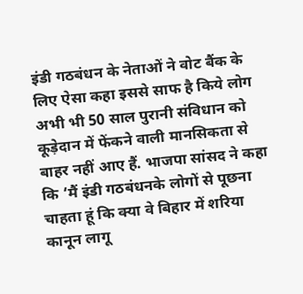इंडी गठबंधन के नेताओं ने वोट बैंक के लिए ऐसा कहा इससे साफ है किये लोग अभी भी 50 साल पुरानी संविधान को कूड़ेदान में फेंकने वाली मानसिकता से बाहर नहीं आए हैं. भाजपा सांसद ने कहा कि ‘मैं इंडी गठबंधनके लोगों से पूछना चाहता हूं कि क्या वे बिहार में शरिया कानून लागू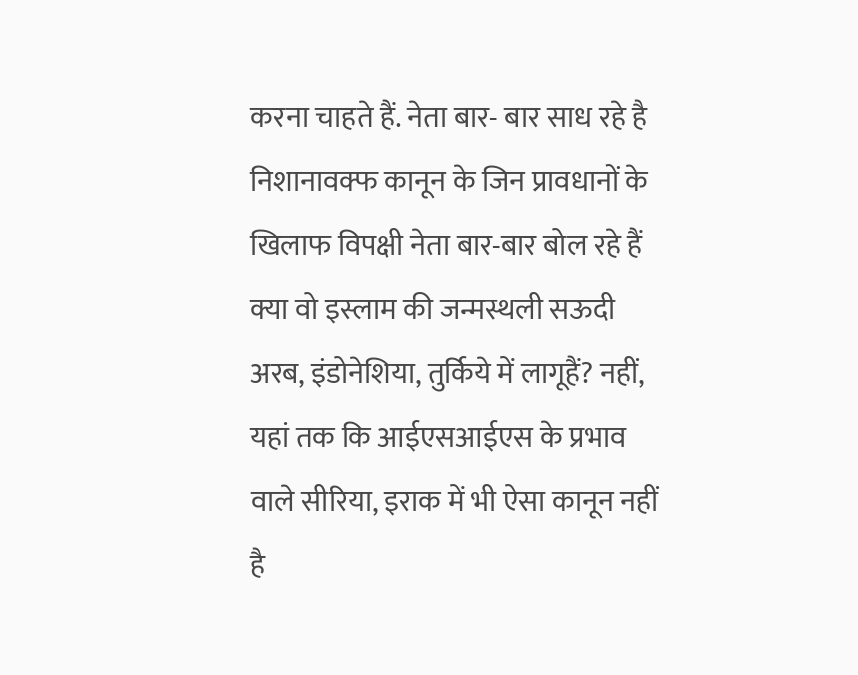करना चाहते हैं. नेता बार- बार साध रहे है निशानावक्फ कानून के जिन प्रावधानों के खिलाफ विपक्षी नेता बार-बार बोल रहे हैं क्या वो इस्लाम की जन्मस्थली सऊदी अरब, इंडोनेशिया, तुर्किये में लागूहैं? नहीं, यहां तक कि आईएसआईएस के प्रभाव वाले सीरिया, इराक में भी ऐसा कानून नहीं है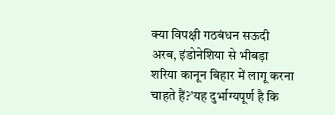क्या विपक्षी गठबंधन सऊदी अरब, इंडोनेशिया से भीबड़ा शरिया कानून बिहार में लागू करना चाहते हैं?’यह दुर्भाग्यपूर्ण है कि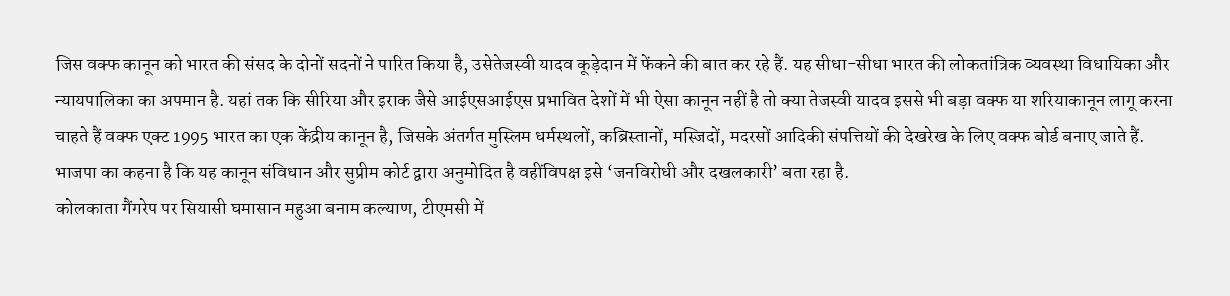जिस वक्फ कानून को भारत की संसद के दोनों सदनों ने पारित किया है, उसेतेजस्वी यादव कूड़ेदान में फेंकने की बात कर रहे हैं. यह सीधा-सीधा भारत की लोकतांत्रिक व्यवस्था विधायिका और न्यायपालिका का अपमान है. यहां तक कि सीरिया और इराक जैसे आईएसआईएस प्रभावित देशों में भी ऐसा कानून नहीं है तो क्या तेजस्वी यादव इससे भी बड़ा वक्फ या शरियाकानून लागू करना चाहते हैं वक्फ एक्ट 1995 भारत का एक केंद्रीय कानून है, जिसके अंतर्गत मुस्लिम धर्मस्थलों, कब्रिस्तानों, मस्जिदों, मदरसों आदिकी संपत्तियों की देखरेख के लिए वक्फ बोर्ड बनाए जाते हैं. भाजपा का कहना है कि यह कानून संविधान और सुप्रीम कोर्ट द्वारा अनुमोदित है वहींविपक्ष इसे ‘जनविरोधी और दखलकारी’ बता रहा है.
कोलकाता गैंगरेप पर सियासी घमासान महुआ बनाम कल्याण, टीएमसी में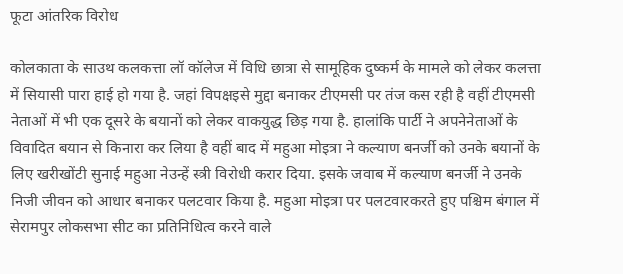फूटा आंतरिक विरोध

कोलकाता के साउथ कलकत्ता लॉ कॉलेज में विधि छात्रा से सामूहिक दुष्कर्म के मामले को लेकर कलत्ता में सियासी पारा हाई हो गया है. जहां विपक्षइसे मुद्दा बनाकर टीएमसी पर तंज कस रही है वहीं टीएमसी नेताओं में भी एक दूसरे के बयानों को लेकर वाकयुद्ध छिड़ गया है. हालांकि पार्टी ने अपनेनेताओं के विवादित बयान से किनारा कर लिया है वहीं बाद में महुआ मोइत्रा ने कल्याण बनर्जी को उनके बयानों के लिए खरीखोंटी सुनाई महुआ नेउन्हें स्त्री विरोधी करार दिया. इसके जवाब में कल्याण बनर्जी ने उनके निजी जीवन को आधार बनाकर पलटवार किया है. महुआ मोइत्रा पर पलटवारकरते हुए पश्चिम बंगाल में सेरामपुर लोकसभा सीट का प्रतिनिधित्व करने वाले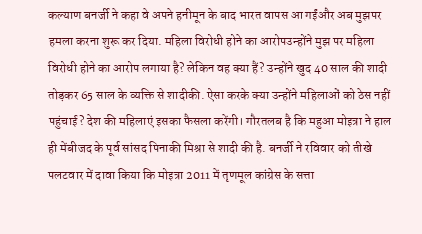कल्याण बनर्जी ने कहा वे अपने हनीमून के बाद भारत वापस आ गईंऔर अब मुझपर हमला करना शुरू कर दिया. महिला विरोधी होने का आरोपउन्होंने मुझ पर महिला विरोधी होने का आरोप लगाया है? लेकिन वह क्या हैं? उन्होंने खुद 40 साल की शादी तोड़कर 65 साल के व्यक्ति से शादीकी. ऐसा करके क्या उन्होंने महिलाओं को ठेस नहीं पहुंचाई? देश की महिलाएं इसका फैसला करेंगी। गौरतलब है कि महुआ मोइत्रा ने हाल ही मेंबीजद के पूर्व सांसद पिनाकी मिश्रा से शादी की है. बनर्जी ने रविवार को तीखे पलटवार में दावा किया कि मोइत्रा 2011 में तृणमूल कांग्रेस के सत्ता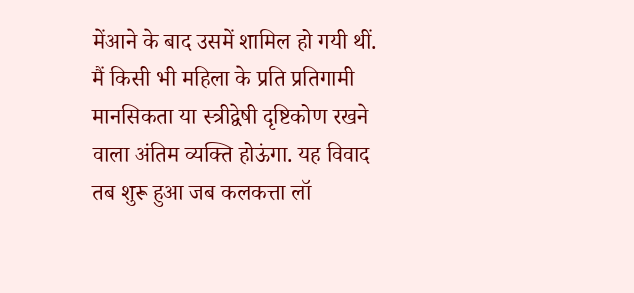मेंआने के बाद उसमें शामिल हो गयी थीं. मैं किसी भी महिला के प्रति प्रतिगामी मानसिकता या स्त्रीद्वेषी दृष्टिकोण रखने वाला अंतिम व्यक्ति होऊंगा. यह विवाद तब शुरू हुआ जब कलकत्ता लॉ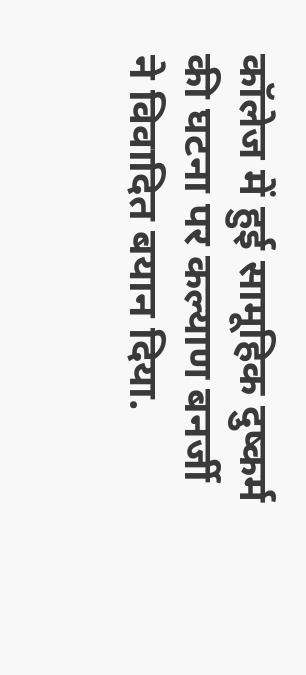कॉलेज में हुई सामूहिक दुष्कर्म की घटना पर कल्याण बनर्जी ने विवादित बयान दिया.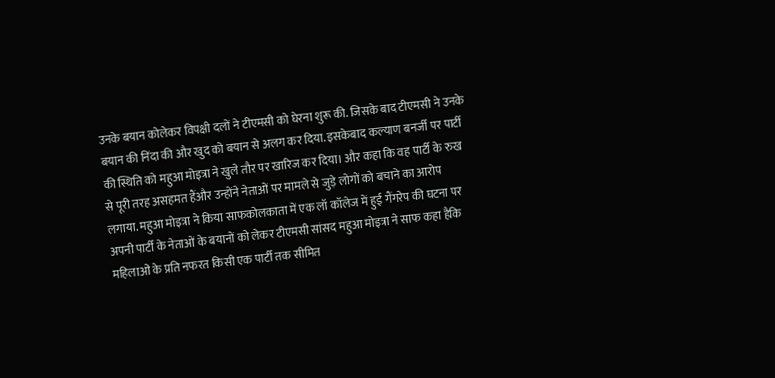उनके बयान कोलेकर विपक्षी दलों ने टीएमसी को घेरना शुरू की. जिसके बाद टीएमसी ने उनके बयान की निंदा की और खुद को बयान से अलग कर दिया. इसकेबाद कल्याण बनर्जी पर पार्टी की स्थिति को महुआ मोइत्रा ने खुले तौर पर खारिज कर दिया। और कहा कि वह पार्टी के रुख से पूरी तरह असहमत हैंऔर उन्होंने नेताओं पर मामले से जुड़े लोगों को बचाने का आरोप लगाया. महुआ मोइत्रा ने किया साफकोलकाता में एक लॉ कॉलेज में हुई गैंगरेप की घटना पर अपनी पार्टी के नेताओं के बयानों को लेकर टीएमसी सांसद महुआ मोइत्रा ने साफ कहा हैकि महिलाओं के प्रति नफरत किसी एक पार्टी तक सीमित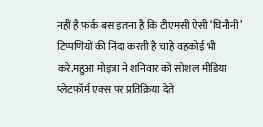नहीं है फर्क बस इतना है कि टीएमसी ऐसी ‘घिनौनी’ टिप्पणियों की निंदा करती है चाहे वहकोई भी करे.महुआ मोइत्रा ने शनिवार को सोशल मीडिया प्लेटफॉर्म एक्स पर प्रतिक्रिया देते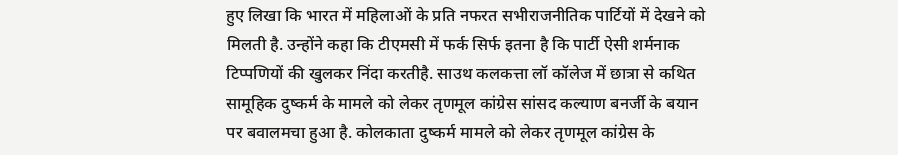हुए लिखा कि भारत में महिलाओं के प्रति नफरत सभीराजनीतिक पार्टियों में देखने को मिलती है. उन्होंने कहा कि टीएमसी में फर्क सिर्फ इतना है कि पार्टी ऐसी शर्मनाक टिप्पणियों की खुलकर निंदा करतीहै. साउथ कलकत्ता लॉ कॉलेज में छात्रा से कथित सामूहिक दुष्कर्म के मामले को लेकर तृणमूल कांग्रेस सांसद कल्याण बनर्जी के बयान पर बवालमचा हुआ है. कोलकाता दुष्कर्म मामले को लेकर तृणमूल कांग्रेस के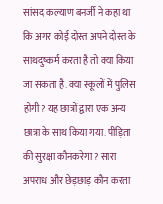सांसद कल्याण बनर्जी ने कहा था कि अगर कोई दोस्त अपने दोस्त के साथदुष्कर्म करता है तो क्या किया जा सकता है. क्या स्कूलों में पुलिस होगी? यह छात्रों द्वारा एक अन्य छात्रा के साथ किया गया. पीड़िता की सुरक्षा कौनकरेगा? सारा अपराध और छेड़छाड़ कौन करता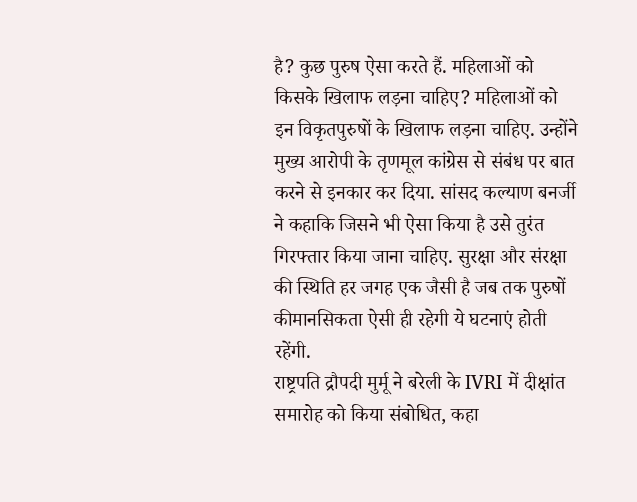है? कुछ पुरुष ऐसा करते हैं. महिलाओं को किसके खिलाफ लड़ना चाहिए? महिलाओं को इन विकृतपुरुषों के खिलाफ लड़ना चाहिए. उन्होंने मुख्य आरोपी के तृणमूल कांग्रेस से संबंध पर बात करने से इनकार कर दिया. सांसद कल्याण बनर्जी ने कहाकि जिसने भी ऐसा किया है उसे तुरंत गिरफ्तार किया जाना चाहिए. सुरक्षा और संरक्षा की स्थिति हर जगह एक जैसी है जब तक पुरुषों कीमानसिकता ऐसी ही रहेगी ये घटनाएं होती रहेंगी.
राष्ट्रपति द्रौपदी मुर्मू ने बरेली के IVRI में दीक्षांत समारोह को किया संबोधित, कहा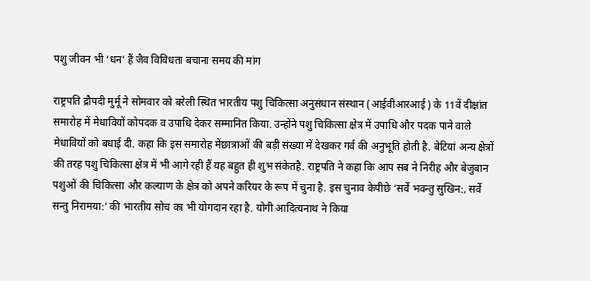पशु जीवन भी ‘धन’ हैं जैव विविधता बचाना समय की मांग

राष्ट्रपति द्रौपदी मुर्मू ने सोमवार को बरेली स्थित भारतीय पशु चिकित्सा अनुसंधान संस्थान (आईवीआरआई) के 11वें दीक्षांत समारोह में मेधावियों कोपदक व उपाधि देकर सम्मानित किया. उन्होंने पशु चिकित्सा क्षेत्र में उपाधि और पदक पाने वाले मेधावियों को बधाई दी. कहा कि इस समारोह मेंछात्राओं की बड़ी संख्या में देखकर गर्व की अनुभूति होती है. बेटियां अन्य क्षेत्रों की तरह पशु चिकित्सा क्षेत्र में भी आगे रही हैं यह बहुत ही शुभ संकेतहै. राष्ट्रपति ने कहा कि आप सब ने निरीह और बेजुबान पशुओं की चिकित्सा और कल्याण के क्षेत्र को अपने करियर के रूप में चुना है. इस चुनाव केपीछे ‘सर्वे भवन्तु सुखिन:, सर्वे सन्तु निरामया:’ की भारतीय सोच का भी योगदान रहा है. योगी आदित्यनाथ ने किया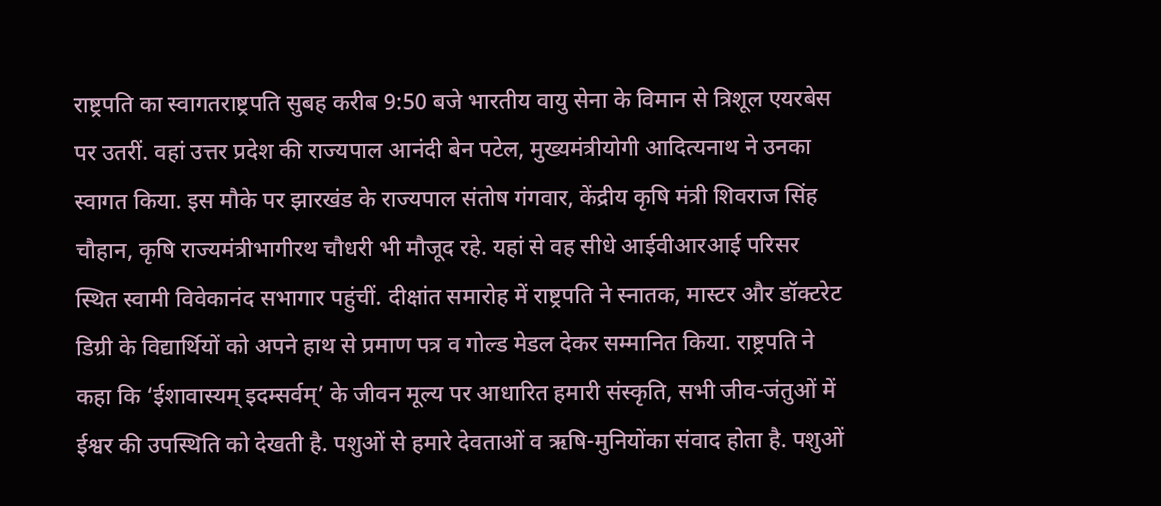राष्ट्रपति का स्वागतराष्ट्रपति सुबह करीब 9:50 बजे भारतीय वायु सेना के विमान से त्रिशूल एयरबेस पर उतरीं. वहां उत्तर प्रदेश की राज्यपाल आनंदी बेन पटेल, मुख्यमंत्रीयोगी आदित्यनाथ ने उनका स्वागत किया. इस मौके पर झारखंड के राज्यपाल संतोष गंगवार, केंद्रीय कृषि मंत्री शिवराज सिंह चौहान, कृषि राज्यमंत्रीभागीरथ चौधरी भी मौजूद रहे. यहां से वह सीधे आईवीआरआई परिसर स्थित स्वामी विवेकानंद सभागार पहुंचीं. दीक्षांत समारोह में राष्ट्रपति ने स्नातक, मास्टर और डॉक्टरेट डिग्री के विद्यार्थियों को अपने हाथ से प्रमाण पत्र व गोल्ड मेडल देकर सम्मानित किया. राष्ट्रपति ने कहा कि ‘ईशावास्यम् इदम्सर्वम्’ के जीवन मूल्य पर आधारित हमारी संस्कृति, सभी जीव-जंतुओं में ईश्वर की उपस्थिति को देखती है. पशुओं से हमारे देवताओं व ऋषि-मुनियोंका संवाद होता है. पशुओं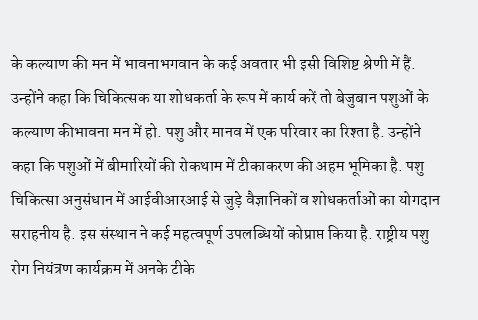के कल्याण की मन में भावनाभगवान के कई अवतार भी इसी विशिष्ट श्रेणी में हैं. उन्होंने कहा कि चिकित्सक या शोधकर्ता के रूप में कार्य करें तो बेजुबान पशुओं के कल्याण कीभावना मन में हो. पशु और मानव में एक परिवार का रिश्ता है. उन्होंने कहा कि पशुओं में बीमारियों की रोकथाम में टीकाकरण की अहम भूमिका है. पशु चिकित्सा अनुसंधान में आईवीआरआई से जुड़े वैज्ञानिकों व शोधकर्ताओं का योगदान सराहनीय है. इस संस्थान ने कई महत्वपूर्ण उपलब्धियों कोप्राप्त किया है. राष्ट्रीय पशु रोग नियंत्रण कार्यक्रम में अनके टीके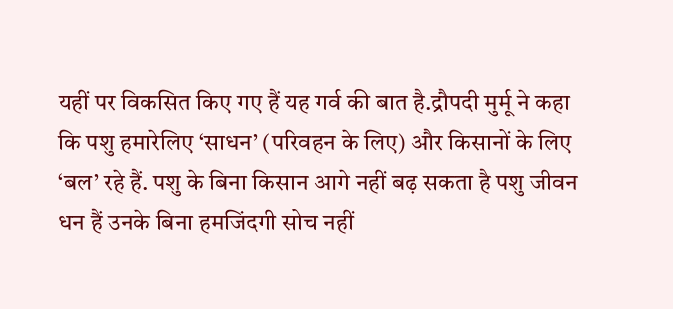यहीं पर विकसित किए गए हैं यह गर्व की बात है.द्रौपदी मुर्मू ने कहा कि पशु हमारेलिए ‘साधन’ (परिवहन के लिए) और किसानों के लिए ‘बल’ रहे हैं. पशु के बिना किसान आगे नहीं बढ़ सकता है पशु जीवन धन हैं उनके बिना हमजिंदगी सोच नहीं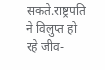सकते.राष्ट्रपति ने विलुप्त हो रहे जीव-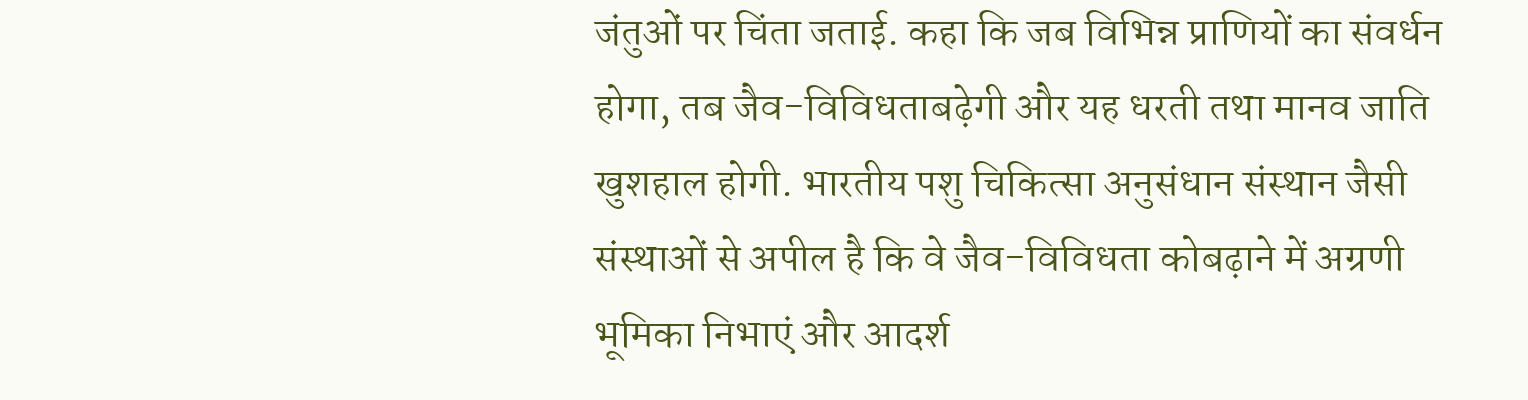जंतुओं पर चिंता जताई. कहा कि जब विभिन्न प्राणियों का संवर्धन होगा, तब जैव-विविधताबढ़ेगी और यह धरती तथा मानव जाति खुशहाल होगी. भारतीय पशु चिकित्सा अनुसंधान संस्थान जैसी संस्थाओं से अपील है कि वे जैव-विविधता कोबढ़ाने में अग्रणी भूमिका निभाएं और आदर्श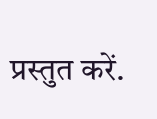प्रस्तुत करें.